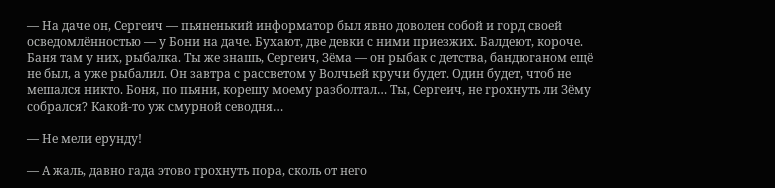— На даче он, Сергеич — пьяненький информатор был явно доволен собой и горд своей осведомлённостью — у Бони на даче. Бухают, две девки с ними приезжих. Балдеют, короче. Баня там у них, рыбалка. Ты же знашь, Сергеич, Зёма — он рыбак с детства, бандюганом ещё не был, а уже рыбалил. Он завтра с рассветом у Волчьей кручи будет. Один будет, чтоб не мешался никто. Боня, по пьяни, корешу моему разболтал… Ты, Сергеич, не грохнуть ли Зёму собрался? Какой-то уж смурной севодня…

— Не мели ерунду!

— А жаль, давно гада этово грохнуть пора, сколь от него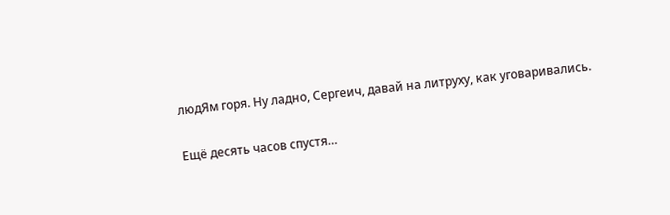людЯм горя. Ну ладно, Сергеич, давай на литруху, как уговаривались.

Ещё десять часов спустя…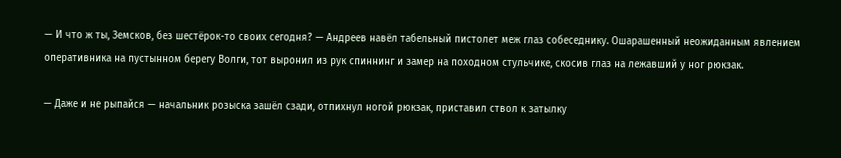— И что ж ты, Земсков, без шестёрок-то своих сегодня? — Андреев навёл табельный пистолет меж глаз собеседнику. Ошарашенный неожиданным явлением оперативника на пустынном берегу Волги, тот выронил из рук спиннинг и замер на походном стульчике, скосив глаз на лежавший у ног рюкзак.

— Даже и не рыпайся — начальник розыска зашёл сзади, отпихнул ногой рюкзак, приставил ствол к затылку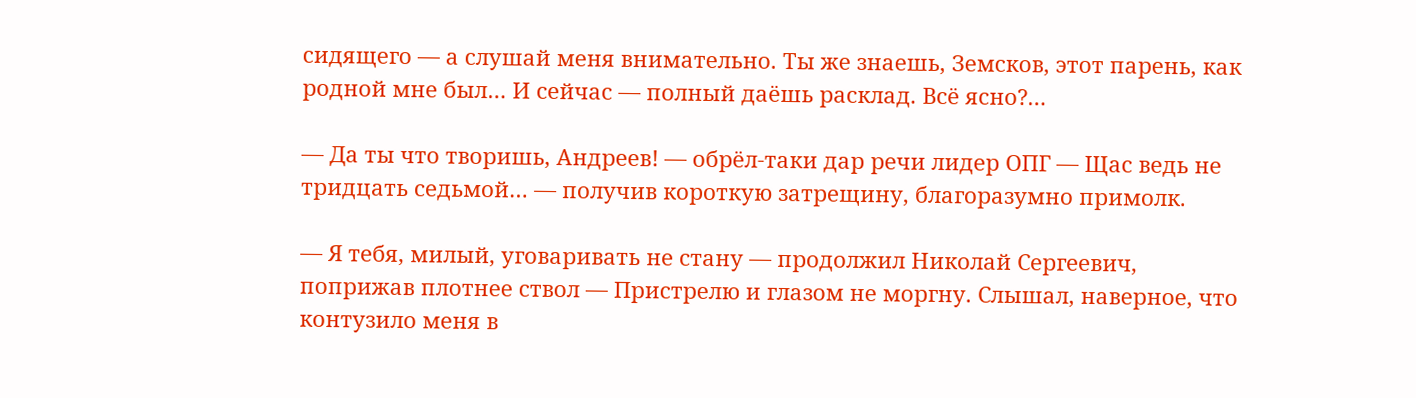сидящего — а слушай меня внимательно. Ты же знаешь, Земсков, этот парень, как родной мне был… И сейчас — полный даёшь расклад. Всё ясно?…

— Да ты что творишь, Андреев! — обрёл-таки дар речи лидер ОПГ — Щас ведь не тридцать седьмой… — получив короткую затрещину, благоразумно примолк.

— Я тебя, милый, уговаривать не стану — продолжил Николай Сергеевич, поприжав плотнее ствол — Пристрелю и глазом не моргну. Слышал, наверное, что контузило меня в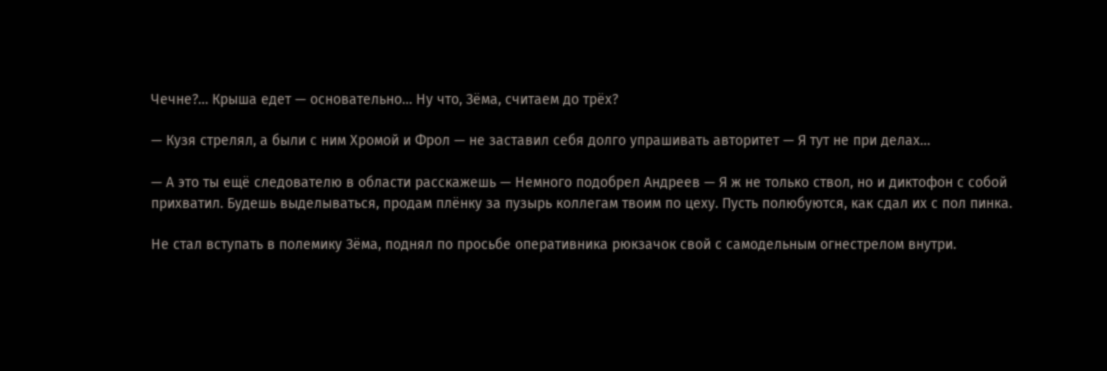Чечне?… Крыша едет — основательно… Ну что, Зёма, считаем до трёх?

— Кузя стрелял, а были с ним Хромой и Фрол — не заставил себя долго упрашивать авторитет — Я тут не при делах…

— А это ты ещё следователю в области расскажешь — Немного подобрел Андреев — Я ж не только ствол, но и диктофон с собой прихватил. Будешь выделываться, продам плёнку за пузырь коллегам твоим по цеху. Пусть полюбуются, как сдал их с пол пинка.

Не стал вступать в полемику Зёма, поднял по просьбе оперативника рюкзачок свой с самодельным огнестрелом внутри.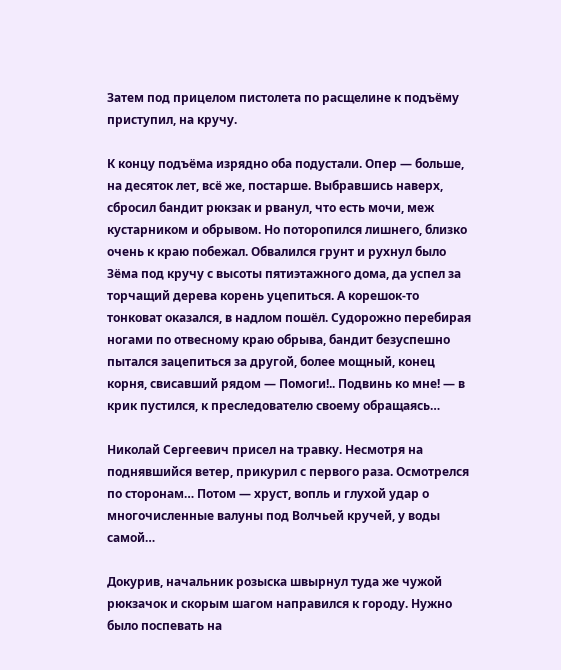Затем под прицелом пистолета по расщелине к подъёму приступил, на кручу.

К концу подъёма изрядно оба подустали. Опер — больше, на десяток лет, всё же, постарше. Выбравшись наверх, сбросил бандит рюкзак и рванул, что есть мочи, меж кустарником и обрывом. Но поторопился лишнего, близко очень к краю побежал. Обвалился грунт и рухнул было Зёма под кручу с высоты пятиэтажного дома, да успел за торчащий дерева корень уцепиться. А корешок-то тонковат оказался, в надлом пошёл. Судорожно перебирая ногами по отвесному краю обрыва, бандит безуспешно пытался зацепиться за другой, более мощный, конец корня, свисавший рядом — Помоги!.. Подвинь ко мне! — в крик пустился, к преследователю своему обращаясь…

Николай Сергеевич присел на травку. Несмотря на поднявшийся ветер, прикурил с первого раза. Осмотрелся по сторонам… Потом — хруст, вопль и глухой удар о многочисленные валуны под Волчьей кручей, у воды самой…

Докурив, начальник розыска швырнул туда же чужой рюкзачок и скорым шагом направился к городу. Нужно было поспевать на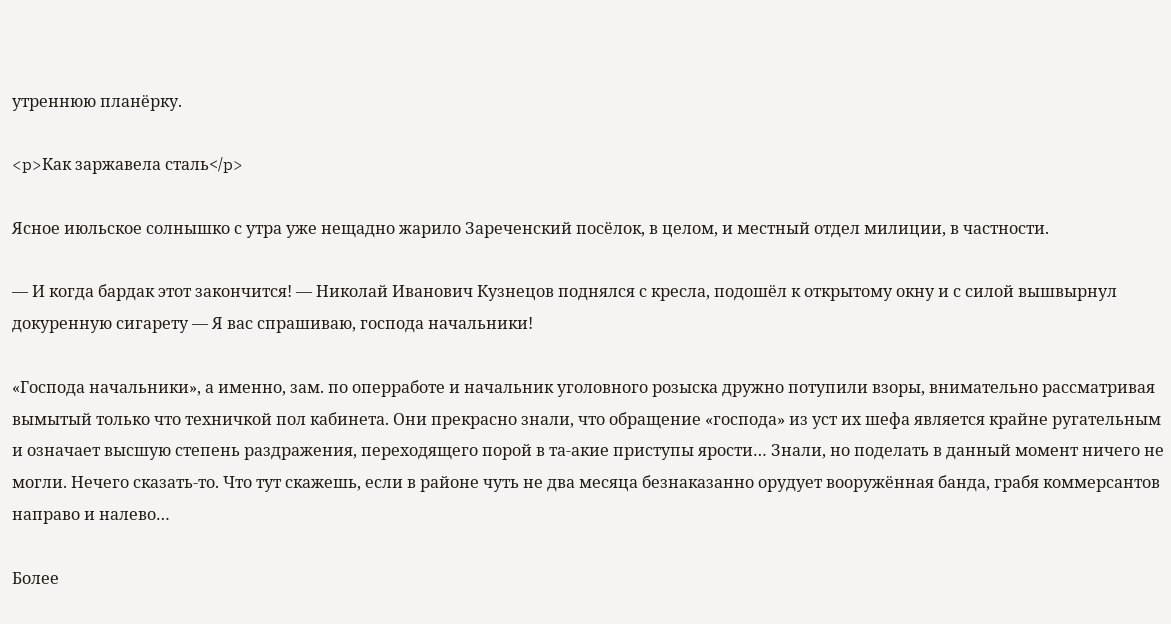утреннюю планёрку.

<p>Как заржавела сталь</p>

Ясное июльское солнышко с утра уже нещадно жарило Зареченский посёлок, в целом, и местный отдел милиции, в частности.

— И когда бардак этот закончится! — Николай Иванович Кузнецов поднялся с кресла, подошёл к открытому окну и с силой вышвырнул докуренную сигарету — Я вас спрашиваю, господа начальники!

«Господа начальники», а именно, зам. по оперработе и начальник уголовного розыска дружно потупили взоры, внимательно рассматривая вымытый только что техничкой пол кабинета. Они прекрасно знали, что обращение «господа» из уст их шефа является крайне ругательным и означает высшую степень раздражения, переходящего порой в та-акие приступы ярости… Знали, но поделать в данный момент ничего не могли. Нечего сказать-то. Что тут скажешь, если в районе чуть не два месяца безнаказанно орудует вооружённая банда, грабя коммерсантов направо и налево…

Более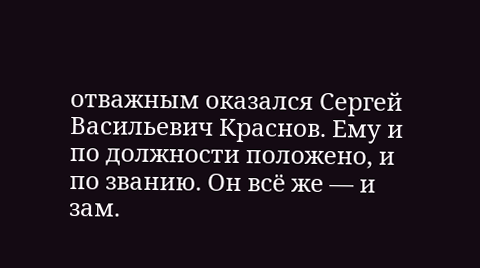отважным оказался Сергей Васильевич Краснов. Ему и по должности положено, и по званию. Он всё же — и зам.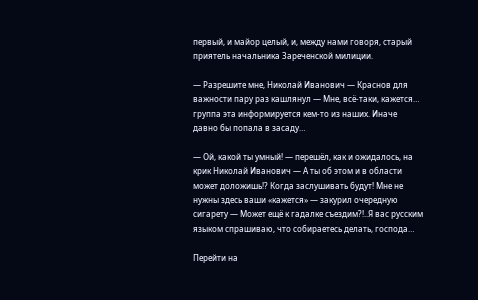первый, и майор целый, и, между нами говоря, старый приятель начальника Зареченской милиции.

— Разрешите мне, Николай Иванович — Краснов для важности пару раз кашлянул — Мне, всё-таки, кажется… группа эта информируется кем-то из наших. Иначе давно бы попала в засаду…

— Ой, какой ты умный! — перешёл, как и ожидалось, на крик Николай Иванович — А ты об этом и в области может доложишь!? Когда заслушивать будут! Мне не нужны здесь ваши «кажется» — закурил очередную сигарету — Может ещё к гадалке съездим?!..Я вас русским языком спрашиваю, что собираетесь делать, господа…

Перейти на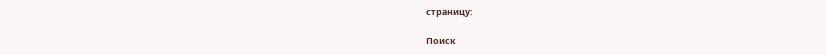страницу:

Поиск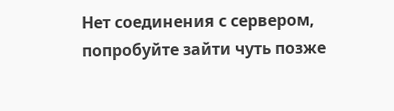Нет соединения с сервером, попробуйте зайти чуть позже